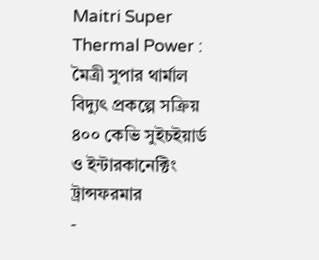Maitri Super Thermal Power : মৈত্রী সুপার থার্মাল বিদ্যুৎ প্রকল্পে সক্রিয় ৪০০ কেভি সুইচইয়ার্ড ও ইন্টারকানেক্টিং ট্রান্সফরমার
-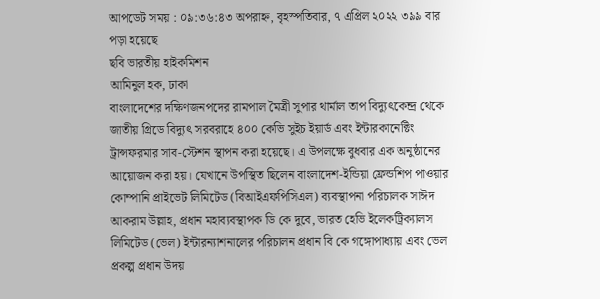আপডেট সময় : ০৯:৩৬:৪৩ অপরাহ্ন, বৃহস্পতিবার, ৭ এপ্রিল ২০২২ ৩৯৯ বার পড়া হয়েছে
ছবি ভারতীয় হাইকমিশন
আমিনুল হক, ঢাকা
বাংলাদেশের দক্ষিণজনপদের রামপাল মৈত্রী সুপার থার্মাল তাপ বিদ্যুৎকেন্দ্র থেকে জাতীয় গ্রিডে বিদ্যুৎ সরবরাহে ৪০০ কেভি সুইচ ইয়ার্ড এবং ইন্টারকানেক্টিং ট্রান্সফরমার সাব-স্টেশন স্থাপন করা হয়েছে। এ উপলক্ষে বুধবার এক অনুষ্ঠানের আয়োজন করা হয়। যেখানে উপস্থিত ছিলেন বাংলাদেশ-ইন্ডিয়া ফ্রেন্ডশিপ পাওয়ার কোম্পানি প্রাইভেট লিমিটেড (বিআইএফপিসিএল) ব্যবস্থাপনা পরিচালক সাঈদ আকরাম উল্লাহ, প্রধান মহাব্যবস্থাপক ডি কে দুবে, ভারত হেভি ইলেকট্রিক্যালস লিমিটেড (ভেল) ইন্টারন্যাশনালের পরিচালন প্রধান বি কে গঙ্গোপাধ্যায় এবং ভেল প্রকল্প প্রধান উদয়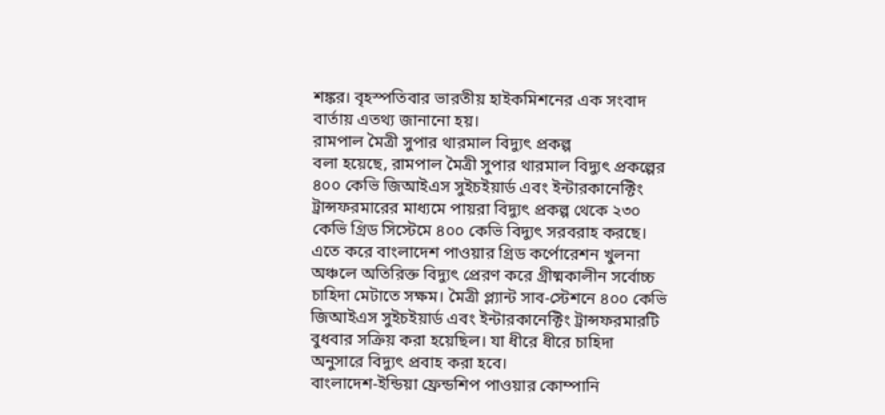শঙ্কর। বৃহস্পতিবার ভারতীয় হাইকমিশনের এক সংবাদ বার্তায় এতথ্য জানানো হয়।
রামপাল মৈত্রী সুপার থারমাল বিদ্যুৎ প্রকল্প
বলা হয়েছে, রামপাল মৈত্রী সুপার থারমাল বিদ্যুৎ প্রকল্পের ৪০০ কেভি জিআইএস সুইচইয়ার্ড এবং ইন্টারকানেক্টিং ট্রান্সফরমারের মাধ্যমে পায়রা বিদ্যুৎ প্রকল্প থেকে ২৩০ কেভি গ্রিড সিস্টেমে ৪০০ কেভি বিদ্যুৎ সরবরাহ করছে। এতে করে বাংলাদেশ পাওয়ার গ্রিড কর্পোরেশন খুলনা অঞ্চলে অতিরিক্ত বিদ্যুৎ প্রেরণ করে গ্রীষ্মকালীন সর্বোচ্চ চাহিদা মেটাতে সক্ষম। মৈত্রী প্ল্যান্ট সাব-স্টেশনে ৪০০ কেভি জিআইএস সুইচইয়ার্ড এবং ইন্টারকানেক্টিং ট্রান্সফরমারটি বুধবার সক্রিয় করা হয়েছিল। যা ধীরে ধীরে চাহিদা অনুসারে বিদ্যুৎ প্রবাহ করা হবে।
বাংলাদেশ-ইন্ডিয়া ফ্রেন্ডশিপ পাওয়ার কোম্পানি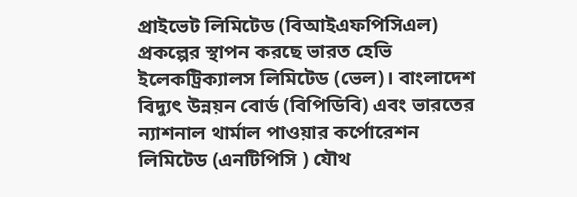প্রাইভেট লিমিটেড (বিআইএফপিসিএল) প্রকল্পের স্থাপন করছে ভারত হেভি ইলেকট্রিক্যালস লিমিটেড (ভেল)। বাংলাদেশ বিদ্যুৎ উন্নয়ন বোর্ড (বিপিডিবি) এবং ভারতের ন্যাশনাল থার্মাল পাওয়ার কর্পোরেশন লিমিটেড (এনটিপিসি ) যৌথ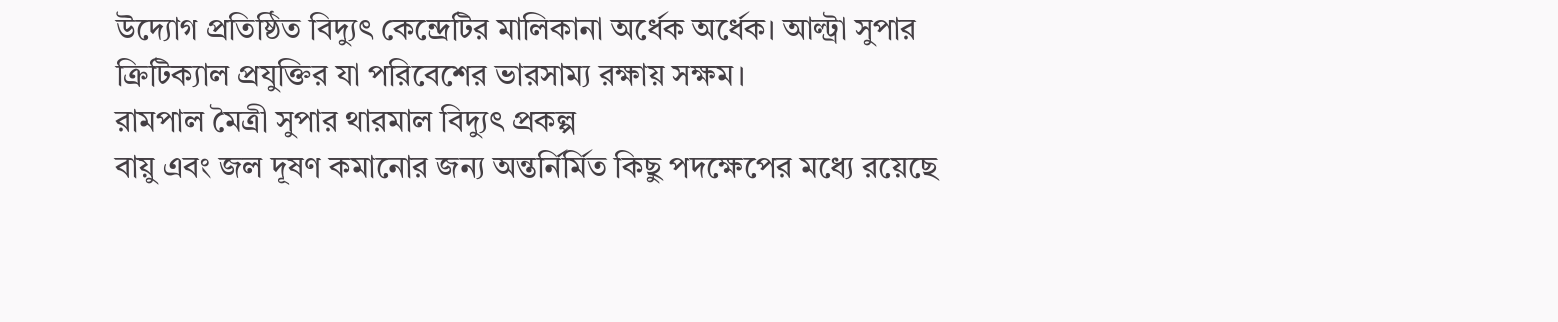উদ্যোগ প্রতিষ্ঠিত বিদ্যুৎ কেন্দ্রেটির মালিকানা অর্ধেক অর্ধেক। আল্ট্রা সুপার ক্রিটিক্যাল প্রযুক্তির যা পরিবেশের ভারসাম্য রক্ষায় সক্ষম।
রামপাল মৈত্রী সুপার থারমাল বিদ্যুৎ প্রকল্প
বায়ু এবং জল দূষণ কমানোর জন্য অন্তর্নির্মিত কিছু পদক্ষেপের মধ্যে রয়েছে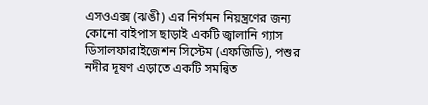এসওএক্স (ঝঙী) এর নির্গমন নিয়ন্ত্রণের জন্য কোনো বাইপাস ছাড়াই একটি জ্বালানি গ্যাস ডিসালফারাইজেশন সিস্টেম (এফজিডি), পশুর নদীর দূষণ এড়াতে একটি সমন্বিত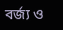বর্জ্য ও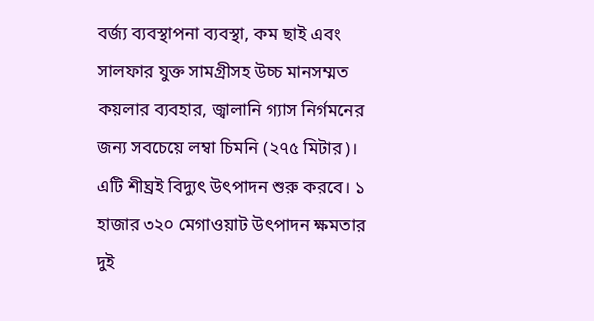বর্জ্য ব্যবস্থাপনা ব্যবস্থা, কম ছাই এবং সালফার যুক্ত সামগ্রীসহ উচ্চ মানসম্মত কয়লার ব্যবহার, জ্বালানি গ্যাস নির্গমনের জন্য সবচেয়ে লম্বা চিমনি (২৭৫ মিটার)। এটি শীঘ্রই বিদ্যুৎ উৎপাদন শুরু করবে। ১ হাজার ৩২০ মেগাওয়াট উৎপাদন ক্ষমতার দুই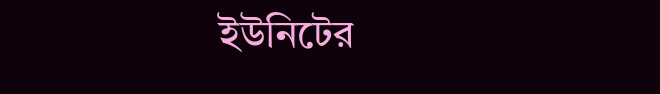ইউনিটের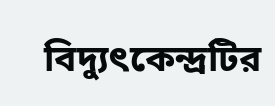বিদ্যুৎকেন্দ্রটির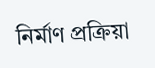নির্মাণ প্রক্রিয়া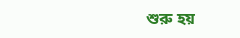শুরু হয়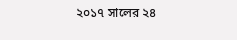২০১৭ সালের ২৪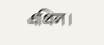এপ্রিল।